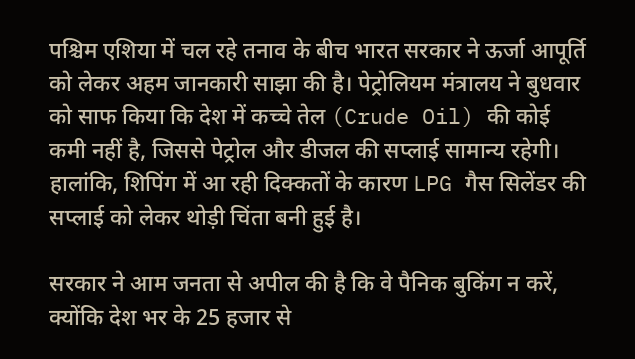पश्चिम एशिया में चल रहे तनाव के बीच भारत सरकार ने ऊर्जा आपूर्ति को लेकर अहम जानकारी साझा की है। पेट्रोलियम मंत्रालय ने बुधवार को साफ किया कि देश में कच्चे तेल (Crude Oil) की कोई कमी नहीं है, जिससे पेट्रोल और डीजल की सप्लाई सामान्य रहेगी। हालांकि, शिपिंग में आ रही दिक्कतों के कारण LPG गैस सिलेंडर की सप्लाई को लेकर थोड़ी चिंता बनी हुई है।

सरकार ने आम जनता से अपील की है कि वे पैनिक बुकिंग न करें, क्योंकि देश भर के 25 हजार से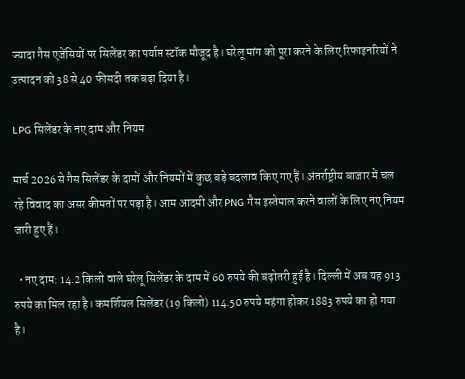ज्यादा गैस एजेंसियों पर सिलेंडर का पर्याप्त स्टॉक मौजूद है। घरेलू मांग को पूरा करने के लिए रिफाइनरियों ने उत्पादन को 38 से 40 फीसदी तक बढ़ा दिया है।

LPG सिलेंडर के नए दाम और नियम

मार्च 2026 से गैस सिलेंडर के दामों और नियमों में कुछ बड़े बदलाव किए गए हैं। अंतर्राष्ट्रीय बाजार में चल रहे विवाद का असर कीमतों पर पड़ा है। आम आदमी और PNG गैस इस्तेमाल करने वालों के लिए नए नियम जारी हुए हैं।

  • नए दाम: 14.2 किलो वाले घरेलू सिलेंडर के दाम में 60 रुपये की बढ़ोतरी हुई है। दिल्ली में अब यह 913 रुपये का मिल रहा है। कमर्शियल सिलेंडर (19 किलो) 114.50 रुपये महंगा होकर 1883 रुपये का हो गया है।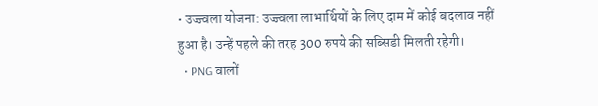• उज्ज्वला योजना: उज्ज्वला लाभार्थियों के लिए दाम में कोई बदलाव नहीं हुआ है। उन्हें पहले की तरह 300 रुपये की सब्सिडी मिलती रहेगी।
  • PNG वालों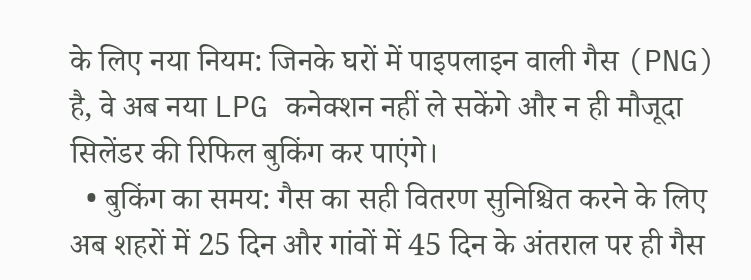के लिए नया नियम: जिनके घरों में पाइपलाइन वाली गैस (PNG) है, वे अब नया LPG कनेक्शन नहीं ले सकेंगे और न ही मौजूदा सिलेंडर की रिफिल बुकिंग कर पाएंगे।
  • बुकिंग का समय: गैस का सही वितरण सुनिश्चित करने के लिए अब शहरों में 25 दिन और गांवों में 45 दिन के अंतराल पर ही गैस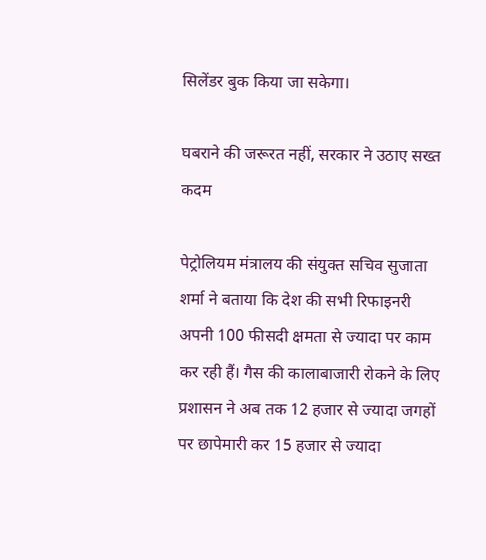सिलेंडर बुक किया जा सकेगा।

घबराने की जरूरत नहीं, सरकार ने उठाए सख्त कदम

पेट्रोलियम मंत्रालय की संयुक्त सचिव सुजाता शर्मा ने बताया कि देश की सभी रिफाइनरी अपनी 100 फीसदी क्षमता से ज्यादा पर काम कर रही हैं। गैस की कालाबाजारी रोकने के लिए प्रशासन ने अब तक 12 हजार से ज्यादा जगहों पर छापेमारी कर 15 हजार से ज्यादा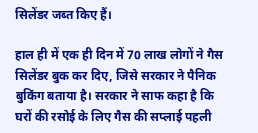सिलेंडर जब्त किए हैं।

हाल ही में एक ही दिन में 70 लाख लोगों ने गैस सिलेंडर बुक कर दिए, जिसे सरकार ने पैनिक बुकिंग बताया है। सरकार ने साफ कहा है कि घरों की रसोई के लिए गैस की सप्लाई पहली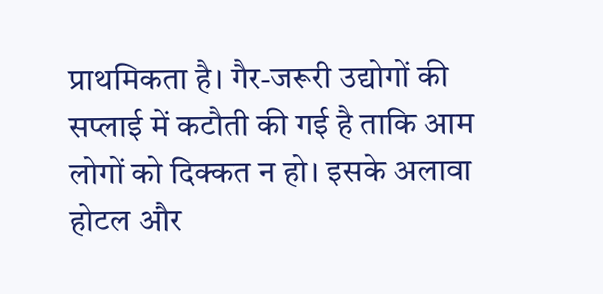प्राथमिकता है। गैर-जरूरी उद्योगों की सप्लाई में कटौती की गई है ताकि आम लोगों को दिक्कत न हो। इसके अलावा होटल और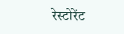रेस्टोरेंट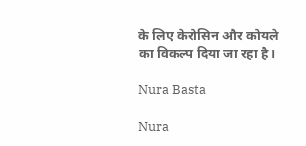के लिए केरोसिन और कोयले का विकल्प दिया जा रहा है।

Nura Basta

Nura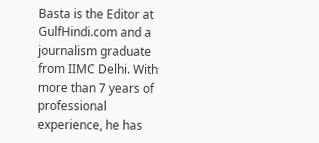Basta is the Editor at GulfHindi.com and a journalism graduate from IIMC Delhi. With more than 7 years of professional experience, he has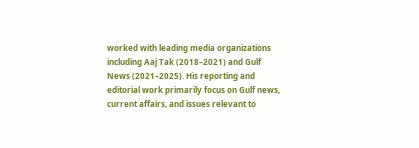worked with leading media organizations including Aaj Tak (2018–2021) and Gulf News (2021–2025). His reporting and editorial work primarily focus on Gulf news, current affairs, and issues relevant to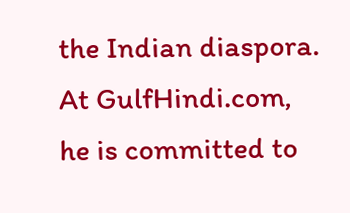the Indian diaspora. At GulfHindi.com, he is committed to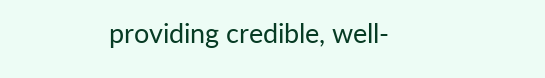providing credible, well-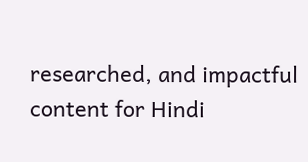researched, and impactful content for Hindi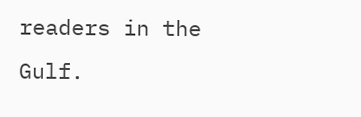readers in the Gulf.